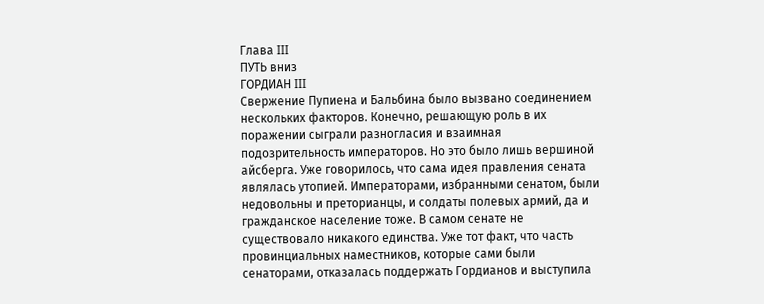Глава III
ПУТЬ вниз
ГОРДИАН III
Свержение Пупиена и Бальбина было вызвано соединением нескольких факторов. Конечно, решающую роль в их поражении сыграли разногласия и взаимная подозрительность императоров. Но это было лишь вершиной айсберга. Уже говорилось, что сама идея правления сената являлась утопией. Императорами, избранными сенатом, были недовольны и преторианцы, и солдаты полевых армий, да и гражданское население тоже. В самом сенате не существовало никакого единства. Уже тот факт, что часть провинциальных наместников, которые сами были сенаторами, отказалась поддержать Гордианов и выступила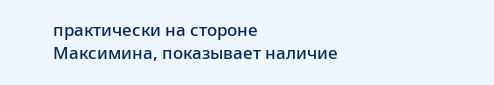практически на стороне Максимина, показывает наличие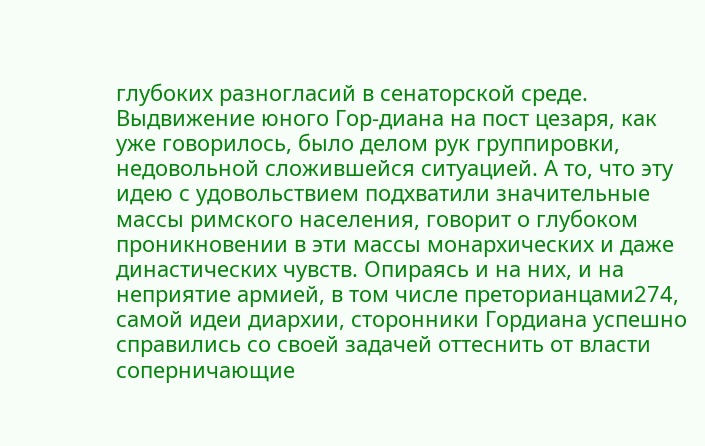глубоких разногласий в сенаторской среде. Выдвижение юного Гор-диана на пост цезаря, как уже говорилось, было делом рук группировки, недовольной сложившейся ситуацией. А то, что эту идею с удовольствием подхватили значительные массы римского населения, говорит о глубоком проникновении в эти массы монархических и даже династических чувств. Опираясь и на них, и на неприятие армией, в том числе преторианцами274, самой идеи диархии, сторонники Гордиана успешно справились со своей задачей оттеснить от власти соперничающие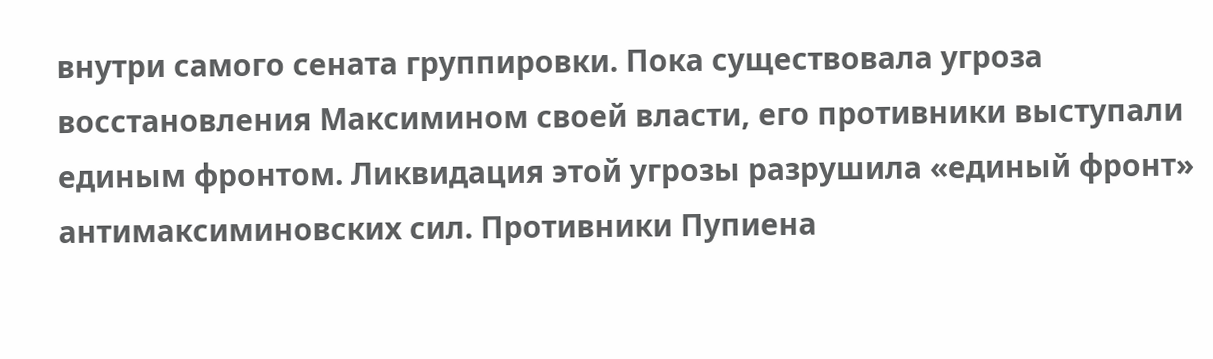внутри самого сената группировки. Пока существовала угроза восстановления Максимином своей власти, его противники выступали единым фронтом. Ликвидация этой угрозы разрушила «единый фронт» антимаксиминовских сил. Противники Пупиена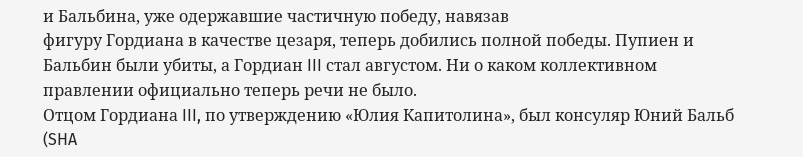и Бальбина, уже одержавшие частичную победу, навязав
фигуру Гордиана в качестве цезаря, теперь добились полной победы. Пупиен и Бальбин были убиты, а Гордиан III стал августом. Ни о каком коллективном правлении официально теперь речи не было.
Отцом Гордиана III, по утверждению «Юлия Капитолина», был консуляр Юний Бальб (SHA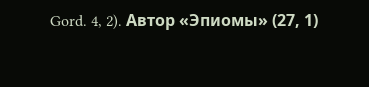Gord. 4, 2). Автор «Эпиомы» (27, 1)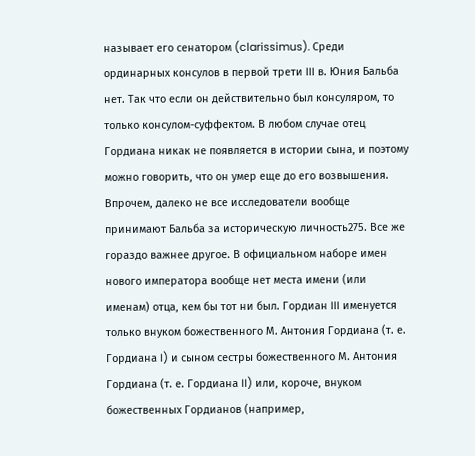называет его сенатором (clarissimus). Среди ординарных консулов в первой трети III в. Юния Бальба нет. Так что если он действительно был консуляром, то только консулом-суффектом. В любом случае отец Гордиана никак не появляется в истории сына, и поэтому можно говорить, что он умер еще до его возвышения. Впрочем, далеко не все исследователи вообще принимают Бальба за историческую личность275. Все же гораздо важнее другое. В официальном наборе имен нового императора вообще нет места имени (или именам) отца, кем бы тот ни был. Гордиан III именуется только внуком божественного М. Антония Гордиана (т. е. Гордиана I) и сыном сестры божественного М. Антония Гордиана (т. е. Гордиана II) или, короче, внуком божественных Гордианов (например,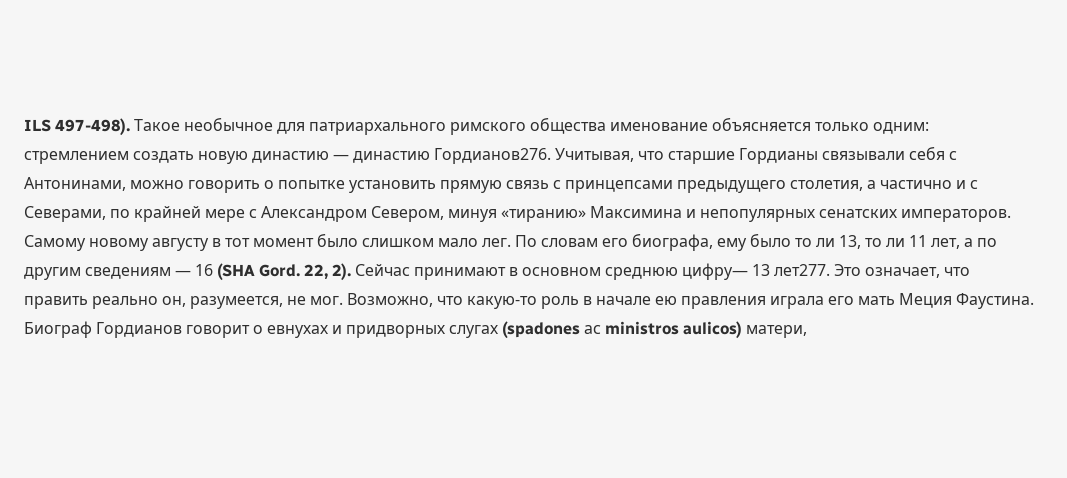ILS 497-498). Такое необычное для патриархального римского общества именование объясняется только одним: стремлением создать новую династию — династию Гордианов276. Учитывая, что старшие Гордианы связывали себя с Антонинами, можно говорить о попытке установить прямую связь с принцепсами предыдущего столетия, а частично и с Северами, по крайней мере с Александром Севером, минуя «тиранию» Максимина и непопулярных сенатских императоров.
Самому новому августу в тот момент было слишком мало лег. По словам его биографа, ему было то ли 13, то ли 11 лет, а по другим сведениям — 16 (SHA Gord. 22, 2). Сейчас принимают в основном среднюю цифру— 13 лет277. Это означает, что править реально он, разумеется, не мог. Возможно, что какую-то роль в начале ею правления играла его мать Меция Фаустина. Биограф Гордианов говорит о евнухах и придворных слугах (spadones ас ministros aulicos) матери,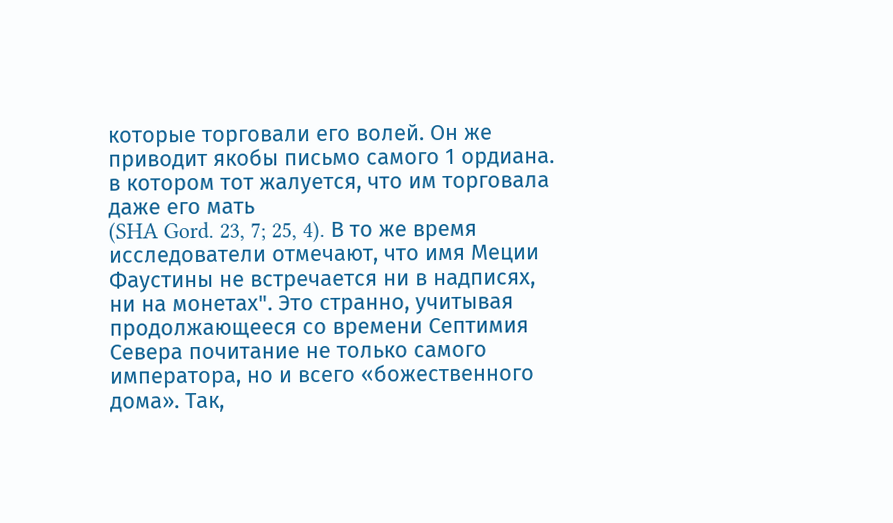которые торговали его волей. Он же приводит якобы письмо самого 1 ордиана. в котором тот жалуется, что им торговала даже его мать
(SHA Gord. 23, 7; 25, 4). В то же время исследователи отмечают, что имя Меции Фаустины не встречается ни в надписях, ни на монетах". Это странно, учитывая продолжающееся со времени Септимия Севера почитание не только самого императора, но и всего «божественного дома». Так,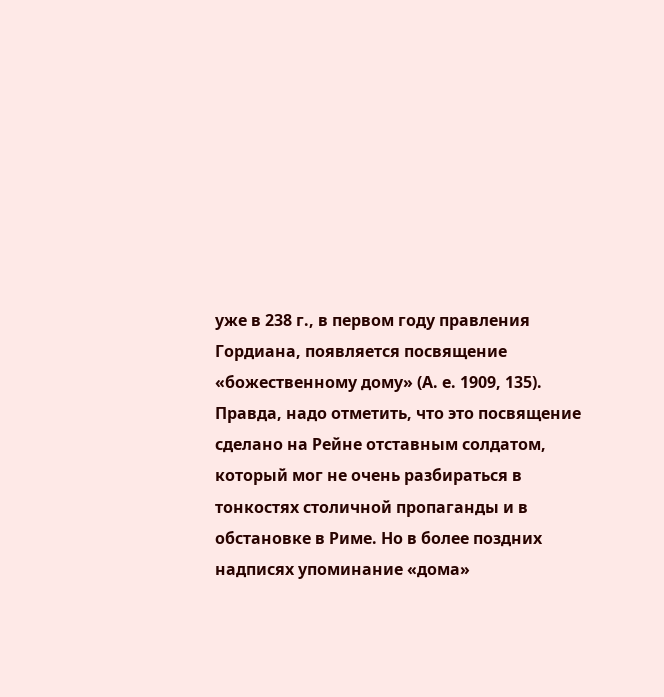уже в 238 г., в первом году правления Гордиана, появляется посвящение «божественному дому» (А. е. 1909, 135). Правда, надо отметить, что это посвящение сделано на Рейне отставным солдатом, который мог не очень разбираться в тонкостях столичной пропаганды и в обстановке в Риме. Но в более поздних надписях упоминание «дома»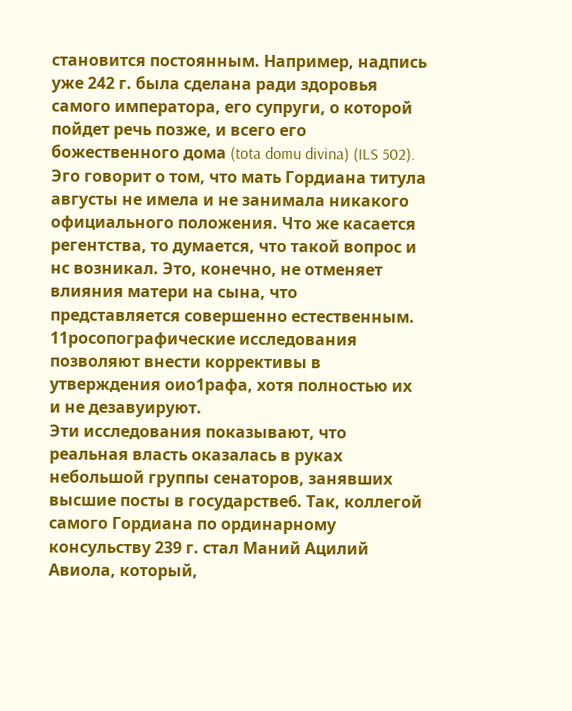становится постоянным. Например, надпись уже 242 г. была сделана ради здоровья самого императора, его супруги, о которой пойдет речь позже, и всего его божественного дома (tota domu divina) (ILS 502). Эго говорит о том, что мать Гордиана титула августы не имела и не занимала никакого официального положения. Что же касается регентства, то думается, что такой вопрос и нс возникал. Это, конечно, не отменяет влияния матери на сына, что представляется совершенно естественным. 11росопографические исследования позволяют внести коррективы в утверждения оио1рафа, хотя полностью их и не дезавуируют.
Эти исследования показывают, что реальная власть оказалась в руках небольшой группы сенаторов, занявших высшие посты в государстве6. Так, коллегой самого Гордиана по ординарному консульству 239 г. стал Маний Ацилий Авиола, который,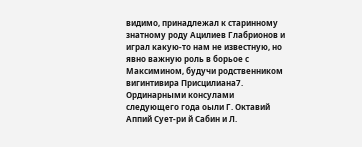видимо, принадлежал к старинному знатному роду Ацилиев Глабрионов и играл какую-то нам не известную, но явно важную роль в борьое с Максимином, будучи родственником вигинтивира Присцилиана7. Ординарными консулами следующего года оыли Г. Октавий Аппий Сует-ри й Сабин и Л.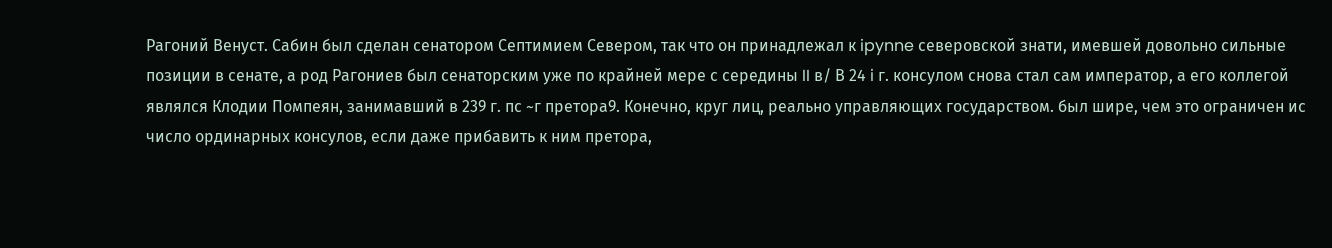Рагоний Венуст. Сабин был сделан сенатором Септимием Севером, так что он принадлежал к ipynne северовской знати, имевшей довольно сильные позиции в сенате, а род Рагониев был сенаторским уже по крайней мере с середины II в/ В 24 i г. консулом снова стал сам император, а его коллегой являлся Клодии Помпеян, занимавший в 239 г. пс ~г претора9. Конечно, круг лиц, реально управляющих государством. был шире, чем это ограничен ис число ординарных консулов, если даже прибавить к ним претора,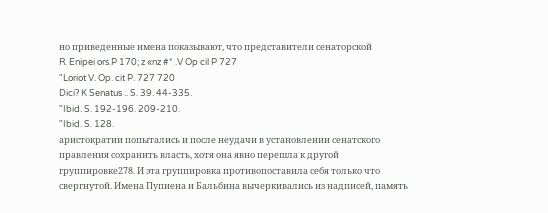но приведенные имена показывают, что представители сенаторской
R. Enipei ors.P 170; z «nz #* .V Op cil P 727
"Loriot V. Op. cit P. 727 720
Dici? K Senatus .. S. 39. 44-335.
"Ibid. S. 192-196. 209-210.
"Ibid. S. 128.
аристократии попытались и после неудачи в установлении сенатского правления сохранить власть, хотя она явно перешла к другой группировке278. И эта группировка противопоставила себя только что свергнутой. Имена Пупиена и Бальбина вычеркивались из надписей, память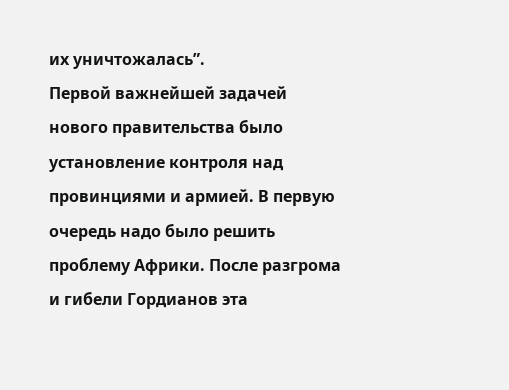их уничтожалась”.
Первой важнейшей задачей нового правительства было установление контроля над провинциями и армией. В первую очередь надо было решить проблему Африки. После разгрома и гибели Гордианов эта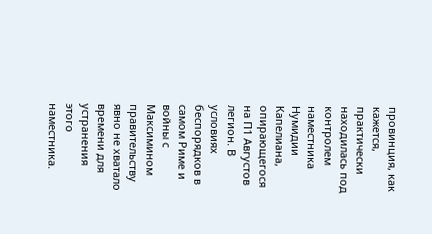провинция, как кажется, практически находилась под контролем наместника Нумидии Капелиана, опирающегося на П1 Августов легион. В условиях беспорядков в самом Риме и войны с Максимином правительству явно не хватало времени для устранения этого наместника.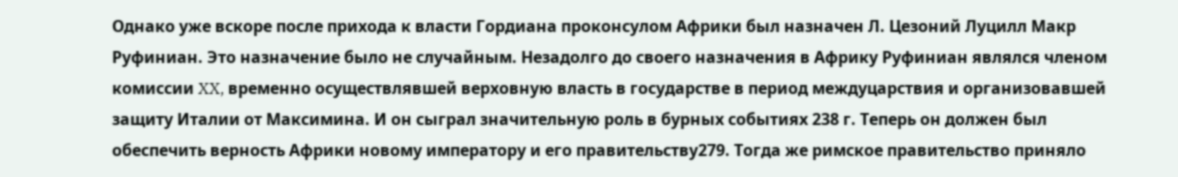Однако уже вскоре после прихода к власти Гордиана проконсулом Африки был назначен Л. Цезоний Луцилл Макр Руфиниан. Это назначение было не случайным. Незадолго до своего назначения в Африку Руфиниан являлся членом комиссии XX, временно осуществлявшей верховную власть в государстве в период междуцарствия и организовавшей защиту Италии от Максимина. И он сыграл значительную роль в бурных событиях 238 г. Теперь он должен был обеспечить верность Африки новому императору и его правительству279. Тогда же римское правительство приняло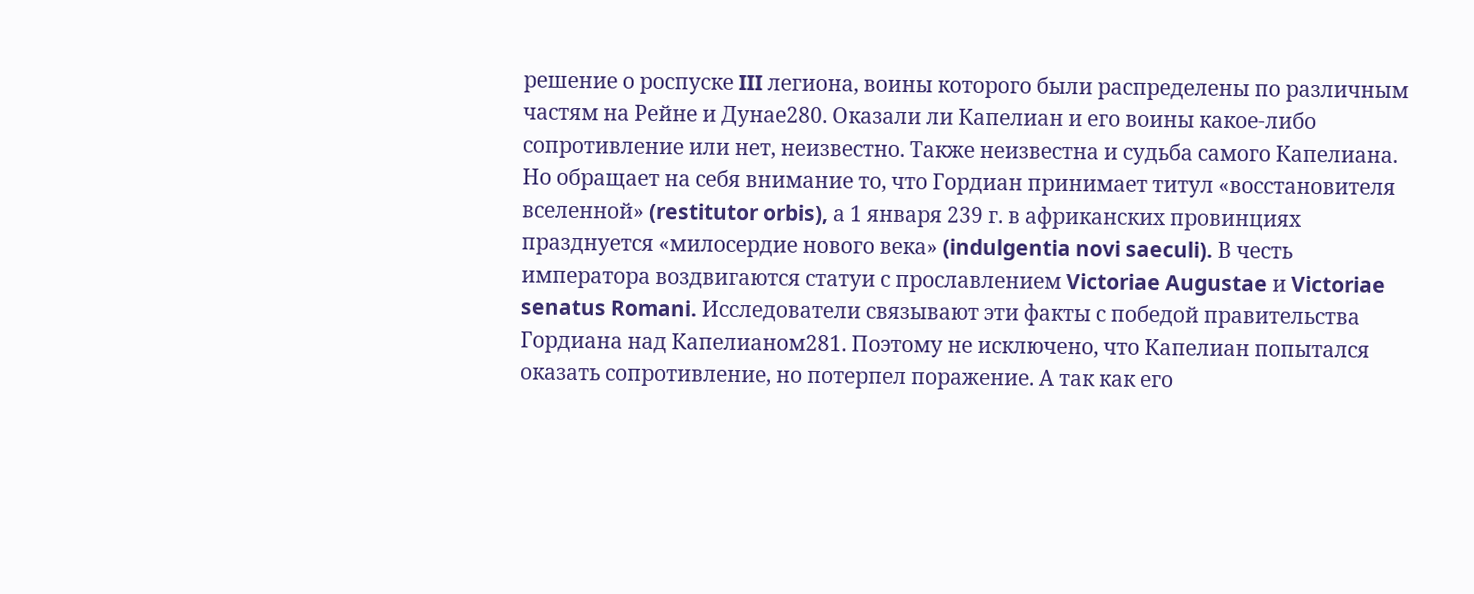решение о роспуске III легиона, воины которого были распределены по различным частям на Рейне и Дунае280. Оказали ли Капелиан и его воины какое-либо сопротивление или нет, неизвестно. Также неизвестна и судьба самого Капелиана. Но обращает на себя внимание то, что Гордиан принимает титул «восстановителя вселенной» (restitutor orbis), а 1 января 239 г. в африканских провинциях празднуется «милосердие нового века» (indulgentia novi saeculi). В честь императора воздвигаются статуи с прославлением Victoriae Augustae и Victoriae senatus Romani. Исследователи связывают эти факты с победой правительства Гордиана над Капелианом281. Поэтому не исключено, что Капелиан попытался оказать сопротивление, но потерпел поражение. А так как его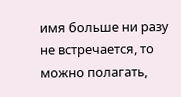имя больше ни разу не встречается, то можно полагать,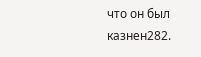что он был казнен282.